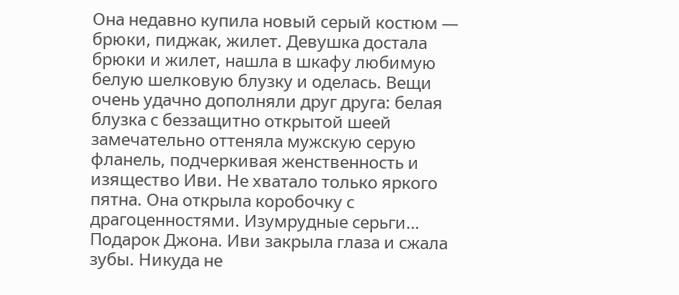Она недавно купила новый серый костюм — брюки, пиджак, жилет. Девушка достала брюки и жилет, нашла в шкафу любимую белую шелковую блузку и оделась. Вещи очень удачно дополняли друг друга: белая блузка с беззащитно открытой шеей замечательно оттеняла мужскую серую фланель, подчеркивая женственность и изящество Иви. Не хватало только яркого пятна. Она открыла коробочку с драгоценностями. Изумрудные серьги… Подарок Джона. Иви закрыла глаза и сжала зубы. Никуда не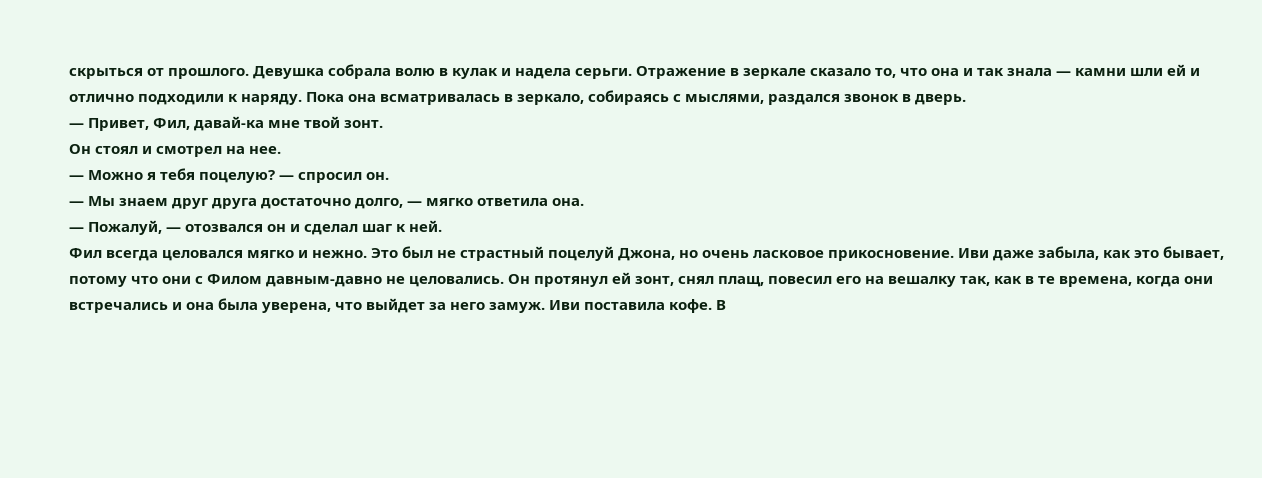скрыться от прошлого. Девушка собрала волю в кулак и надела серьги. Отражение в зеркале сказало то, что она и так знала — камни шли ей и отлично подходили к наряду. Пока она всматривалась в зеркало, собираясь с мыслями, раздался звонок в дверь.
— Привет, Фил, давай-ка мне твой зонт.
Он стоял и смотрел на нее.
— Можно я тебя поцелую? — спросил он.
— Мы знаем друг друга достаточно долго, — мягко ответила она.
— Пожалуй, — отозвался он и сделал шаг к ней.
Фил всегда целовался мягко и нежно. Это был не страстный поцелуй Джона, но очень ласковое прикосновение. Иви даже забыла, как это бывает, потому что они с Филом давным-давно не целовались. Он протянул ей зонт, снял плащ, повесил его на вешалку так, как в те времена, когда они встречались и она была уверена, что выйдет за него замуж. Иви поставила кофе. В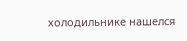холодильнике нашелся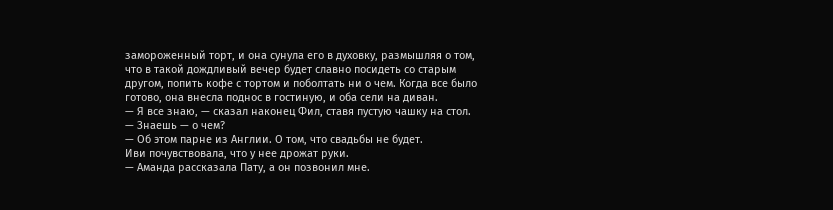замороженный торт, и она сунула его в духовку, размышляя о том, что в такой дождливый вечер будет славно посидеть со старым другом, попить кофе с тортом и поболтать ни о чем. Когда все было готово, она внесла поднос в гостиную, и оба сели на диван.
— Я все знаю, — сказал наконец Фил, ставя пустую чашку на стол.
— Знаешь — о чем?
— Об этом парне из Англии. О том, что свадьбы не будет.
Иви почувствовала, что у нее дрожат руки.
— Аманда рассказала Пату, а он позвонил мне.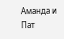Аманда и Пат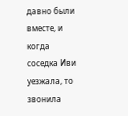давно были вместе, и когда соседка Иви уезжала, то звонила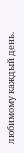любимому каждый день.